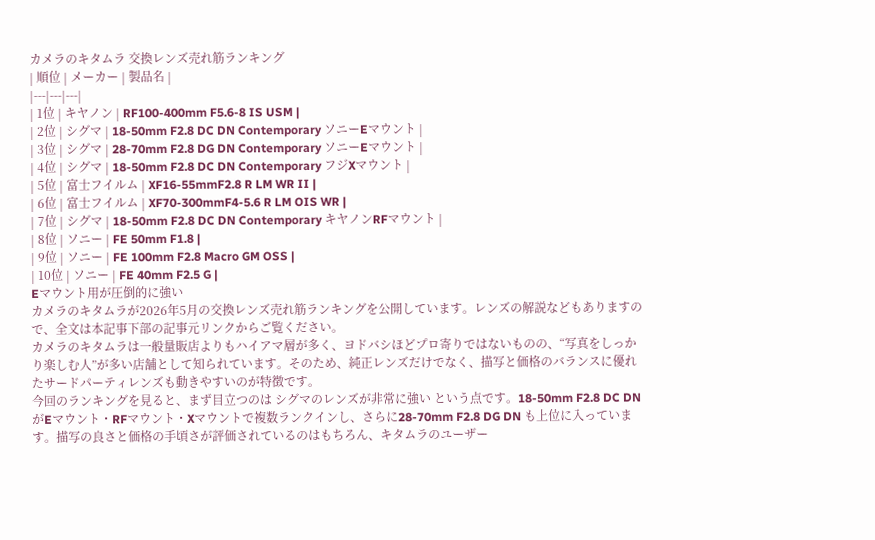カメラのキタムラ 交換レンズ売れ筋ランキング
| 順位 | メーカー | 製品名 |
|---|---|---|
| 1位 | キヤノン | RF100-400mm F5.6-8 IS USM |
| 2位 | シグマ | 18-50mm F2.8 DC DN Contemporary ソニーEマウント |
| 3位 | シグマ | 28-70mm F2.8 DG DN Contemporary ソニーEマウント |
| 4位 | シグマ | 18-50mm F2.8 DC DN Contemporary フジXマウント |
| 5位 | 富士フイルム | XF16-55mmF2.8 R LM WR II |
| 6位 | 富士フイルム | XF70-300mmF4-5.6 R LM OIS WR |
| 7位 | シグマ | 18-50mm F2.8 DC DN Contemporary キヤノンRFマウント |
| 8位 | ソニー | FE 50mm F1.8 |
| 9位 | ソニー | FE 100mm F2.8 Macro GM OSS |
| 10位 | ソニー | FE 40mm F2.5 G |
Eマウント用が圧倒的に強い
カメラのキタムラが2026年5月の交換レンズ売れ筋ランキングを公開しています。レンズの解説などもありますので、全文は本記事下部の記事元リンクからご覧ください。
カメラのキタムラは一般量販店よりもハイアマ層が多く、ヨドバシほどプロ寄りではないものの、“写真をしっかり楽しむ人”が多い店舗として知られています。そのため、純正レンズだけでなく、描写と価格のバランスに優れたサードパーティレンズも動きやすいのが特徴です。
今回のランキングを見ると、まず目立つのは シグマのレンズが非常に強い という点です。18-50mm F2.8 DC DN がEマウント・RFマウント・Xマウントで複数ランクインし、さらに28-70mm F2.8 DG DN も上位に入っています。描写の良さと価格の手頃さが評価されているのはもちろん、キタムラのユーザー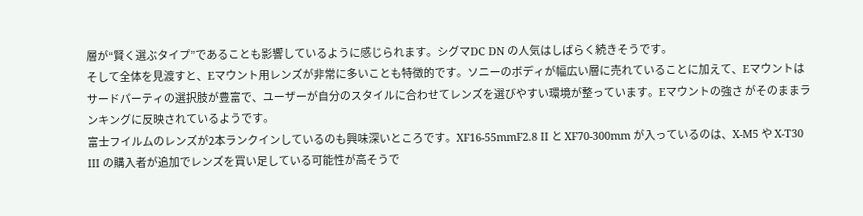層が“賢く選ぶタイプ”であることも影響しているように感じられます。シグマDC DN の人気はしばらく続きそうです。
そして全体を見渡すと、Eマウント用レンズが非常に多いことも特徴的です。ソニーのボディが幅広い層に売れていることに加えて、Eマウントはサードパーティの選択肢が豊富で、ユーザーが自分のスタイルに合わせてレンズを選びやすい環境が整っています。Eマウントの強さ がそのままランキングに反映されているようです。
富士フイルムのレンズが2本ランクインしているのも興味深いところです。XF16-55mmF2.8 II と XF70-300mm が入っているのは、X-M5 や X-T30 III の購入者が追加でレンズを買い足している可能性が高そうで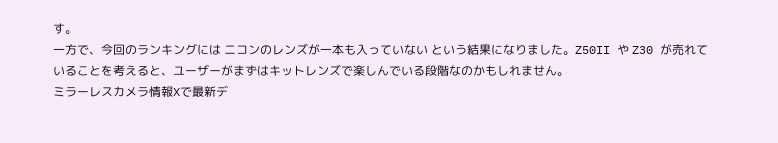す。
一方で、今回のランキングには ニコンのレンズが一本も入っていない という結果になりました。Z50II や Z30 が売れていることを考えると、ユーザーがまずはキットレンズで楽しんでいる段階なのかもしれません。
ミラーレスカメラ情報Xで最新デ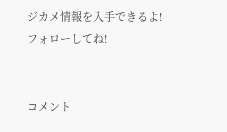ジカメ情報を入手できるよ!
フォローしてね!


コメント